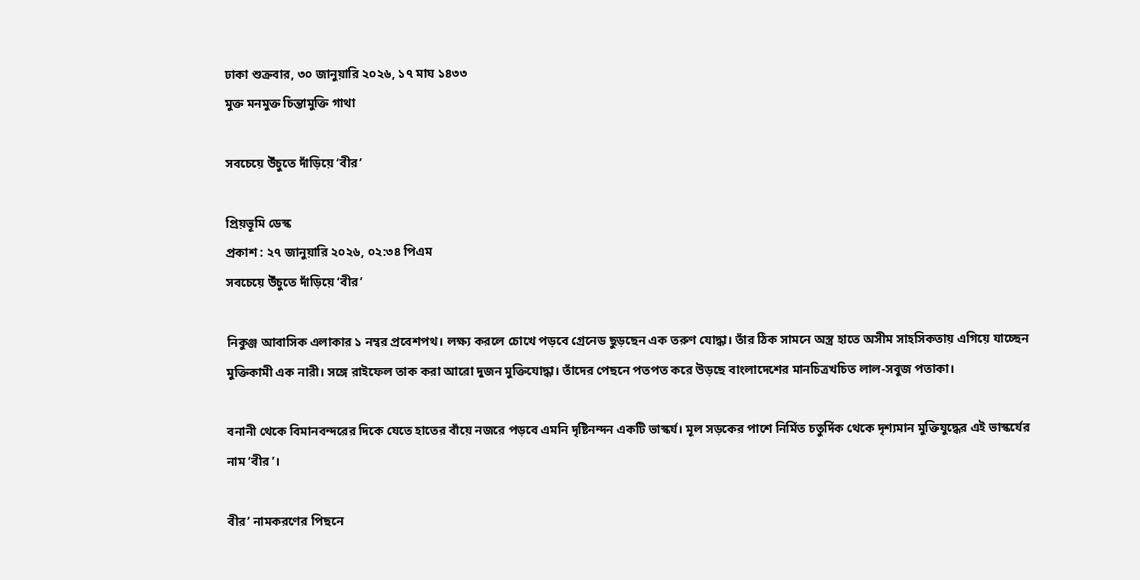ঢাকা শুক্রবার, ৩০ জানুয়ারি ২০২৬, ১৭ মাঘ ১৪৩৩
মুক্ত মনমুক্ত চিন্তামুক্তি গাথা

সবচেয়ে উঁচুতে দাঁড়িয়ে ‘বীর’

প্রিয়ভূমি ডেস্ক
প্রকাশ : ২৭ জানুয়ারি ২০২৬, ০২:৩৪ পিএম
সবচেয়ে উঁচুতে দাঁড়িয়ে ‘বীর’

নিকুঞ্জ আবাসিক এলাকার ১ নম্বর প্রবেশপথ। লক্ষ্য করলে চোখে পড়বে গ্রেনেড ছুড়ছেন এক তরুণ যোদ্ধা। তাঁর ঠিক সামনে অস্ত্র হাতে অসীম সাহসিকতায় এগিয়ে যাচ্ছেন মুক্তিকামী এক নারী। সঙ্গে রাইফেল তাক করা আরো দুজন মুক্তিযোদ্ধা। তাঁদের পেছনে পতপত করে উড়ছে বাংলাদেশের মানচিত্রখচিত লাল-সবুজ পতাকা।

বনানী থেকে বিমানবন্দরের দিকে যেতে হাতের বাঁয়ে নজরে পড়বে এমনি দৃষ্টিনন্দন একটি ভাস্কর্য। মূল সড়কের পাশে নির্মিত চতুর্দিক থেকে দৃশ্যমান মুক্তিযুদ্ধের এই ভাস্কর্যের নাম ‘বীর’।

বীর’ নামকরণের পিছনে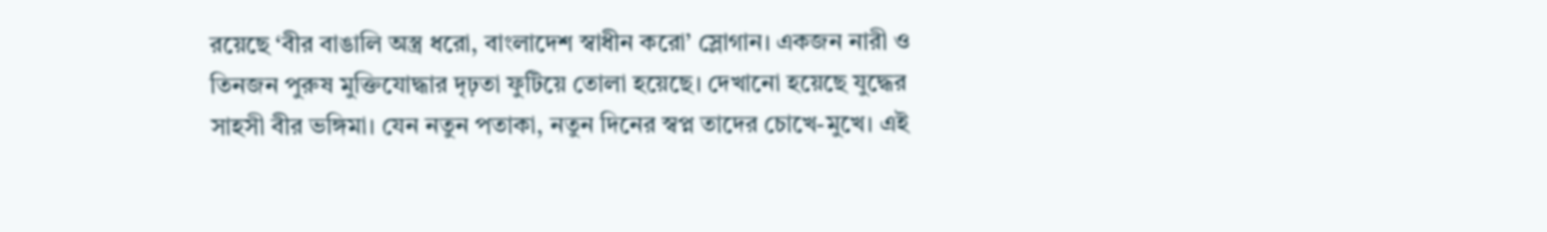রয়েছে ‘বীর বাঙালি অস্ত্র ধরো, বাংলাদেশ স্বাধীন করো’ স্লোগান। একজন নারী ও তিনজন পুরুষ মুক্তিযোদ্ধার দৃঢ়তা ফুটিয়ে তোলা হয়েছে। দেখানো হয়েছে যুদ্ধের সাহসী বীর ভঙ্গিমা। যেন নতুন পতাকা, নতুন দিনের স্বপ্ন তাদের চোখে-মুখে। এই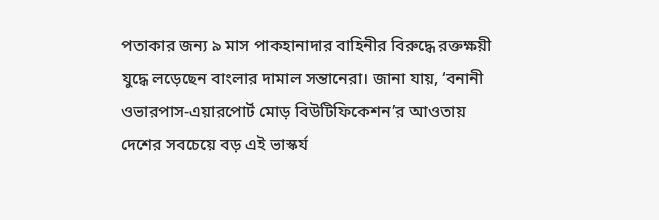পতাকার জন্য ৯ মাস পাকহানাদার বাহিনীর বিরুদ্ধে রক্তক্ষয়ী যুদ্ধে লড়েছেন বাংলার দামাল সন্তানেরা। জানা যায়, ‘বনানী ওভারপাস-এয়ারপোর্ট মোড় বিউটিফিকেশন’র আওতায় দেশের সবচেয়ে বড় এই ভাস্কর্য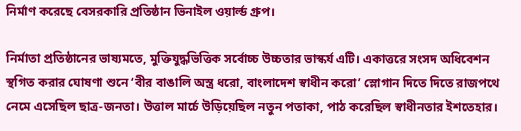নির্মাণ করেছে বেসরকারি প্রতিষ্ঠান ভিনাইল ওয়ার্ল্ড গ্রুপ।

নির্মাতা প্রতিষ্ঠানের ভাষ্যমতে, মুক্তিযুদ্ধভিত্তিক সর্বোচ্চ উচ্চতার ভাস্কর্য এটি। একাত্তরে সংসদ অধিবেশন স্থগিত করার ঘোষণা শুনে ‘বীর বাঙালি অস্ত্র ধরো, বাংলাদেশ স্বাধীন করো’ স্লোগান দিতে দিতে রাজপথে নেমে এসেছিল ছাত্র-জনতা। উত্তাল মার্চে উড়িয়েছিল নতুন পতাকা, পাঠ করেছিল স্বাধীনতার ইশতেহার।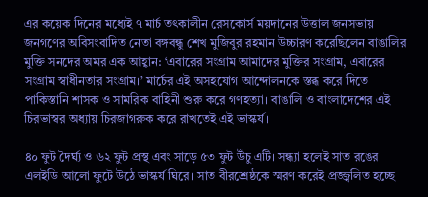এর কয়েক দিনের মধ্যেই ৭ মার্চ তৎকালীন রেসকোর্স ময়দানের উত্তাল জনসভায় জনগণের অবিসংবাদিত নেতা বঙ্গবন্ধু শেখ মুজিবুর রহমান উচ্চারণ করেছিলেন বাঙালির মুক্তি সনদের অমর এক আহ্বান: ‘এবারের সংগ্রাম আমাদের মুক্তির সংগ্রাম, এবারের সংগ্রাম স্বাধীনতার সংগ্রাম।’ মার্চের এই অসহযোগ আন্দোলনকে স্তব্ধ করে দিতে পাকিস্তানি শাসক ও সামরিক বাহিনী শুরু করে গণহত্যা। বাঙালি ও বাংলাদেশের এই চিরভাস্বর অধ্যায় চিরজাগরুক করে রাখতেই এই ভাস্কর্য।

৪০ ফুট দৈর্ঘ্য ও ৬২ ফুট প্রস্থ এবং সাড়ে ৫৩ ফুট উঁচু এটি। সন্ধ্যা হলেই সাত রঙের এলইডি আলো ফুটে উঠে ভাস্কর্য ঘিরে। সাত বীরশ্রেষ্ঠকে স্মরণ করেই প্রজ্জ্বলিত হচ্ছে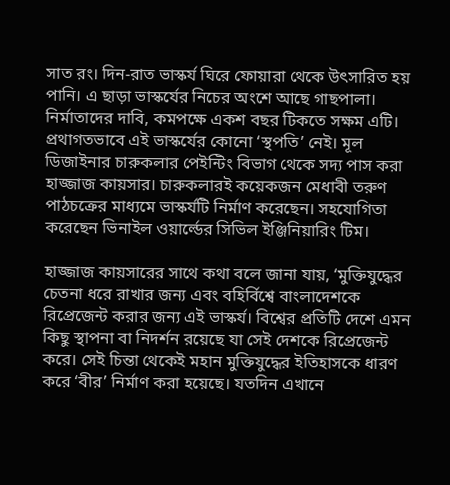সাত রং। দিন-রাত ভাস্কর্য ঘিরে ফোয়ারা থেকে উৎসারিত হয় পানি। এ ছাড়া ভাস্কর্যের নিচের অংশে আছে গাছপালা। নির্মাতাদের দাবি, কমপক্ষে একশ বছর টিকতে সক্ষম এটি। প্রথাগতভাবে এই ভাস্কর্যের কোনো ‘স্থপতি’ নেই। মূল ডিজাইনার চারুকলার পেইন্টিং বিভাগ থেকে সদ্য পাস করা হাজ্জাজ কায়সার। চারুকলারই কয়েকজন মেধাবী তরুণ পাঠচক্রের মাধ্যমে ভাস্কর্যটি নির্মাণ করেছেন। সহযোগিতা করেছেন ভিনাইল ওয়ার্ল্ডের সিভিল ইঞ্জিনিয়ারিং টিম।

হাজ্জাজ কায়সারের সাথে কথা বলে জানা যায়, ‘মুক্তিযুদ্ধের চেতনা ধরে রাখার জন্য এবং বহির্বিশ্বে বাংলাদেশকে রিপ্রেজেন্ট করার জন্য এই ভাস্কর্য। বিশ্বের প্রতিটি দেশে এমন কিছু স্থাপনা বা নিদর্শন রয়েছে যা সেই দেশকে রিপ্রেজেন্ট করে। সেই চিন্তা থেকেই মহান মুক্তিযুদ্ধের ইতিহাসকে ধারণ করে ‘বীর’ নির্মাণ করা হয়েছে। যতদিন এখানে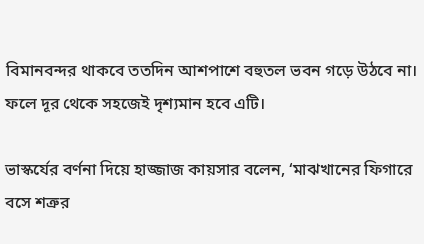বিমানবন্দর থাকবে ততদিন আশপাশে বহুতল ভবন গড়ে উঠবে না। ফলে দূর থেকে সহজেই দৃশ্যমান হবে এটি।

ভাস্কর্যের বর্ণনা দিয়ে হাজ্জাজ কায়সার বলেন, ‘মাঝখানের ফিগারে বসে শত্রুর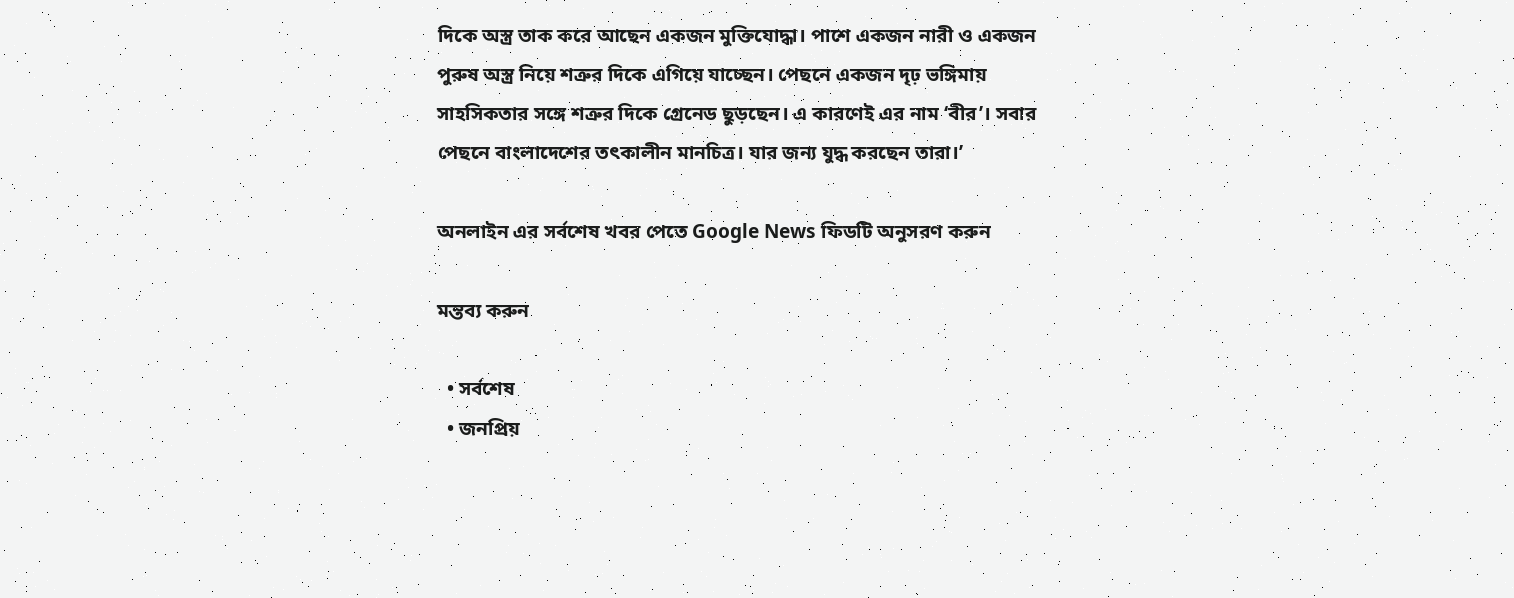দিকে অস্ত্র তাক করে আছেন একজন মুক্তিযোদ্ধা। পাশে একজন নারী ও একজন পুরুষ অস্ত্র নিয়ে শত্রুর দিকে এগিয়ে যাচ্ছেন। পেছনে একজন দৃঢ় ভঙ্গিমায় সাহসিকতার সঙ্গে শত্রুর দিকে গ্রেনেড ছুড়ছেন। এ কারণেই এর নাম ‘বীর’। সবার পেছনে বাংলাদেশের তৎকালীন মানচিত্র। যার জন্য যুদ্ধ করছেন তারা।’

অনলাইন এর সর্বশেষ খবর পেতে Google News ফিডটি অনুসরণ করুন

মন্তব্য করুন

  • সর্বশেষ
  • জনপ্রিয়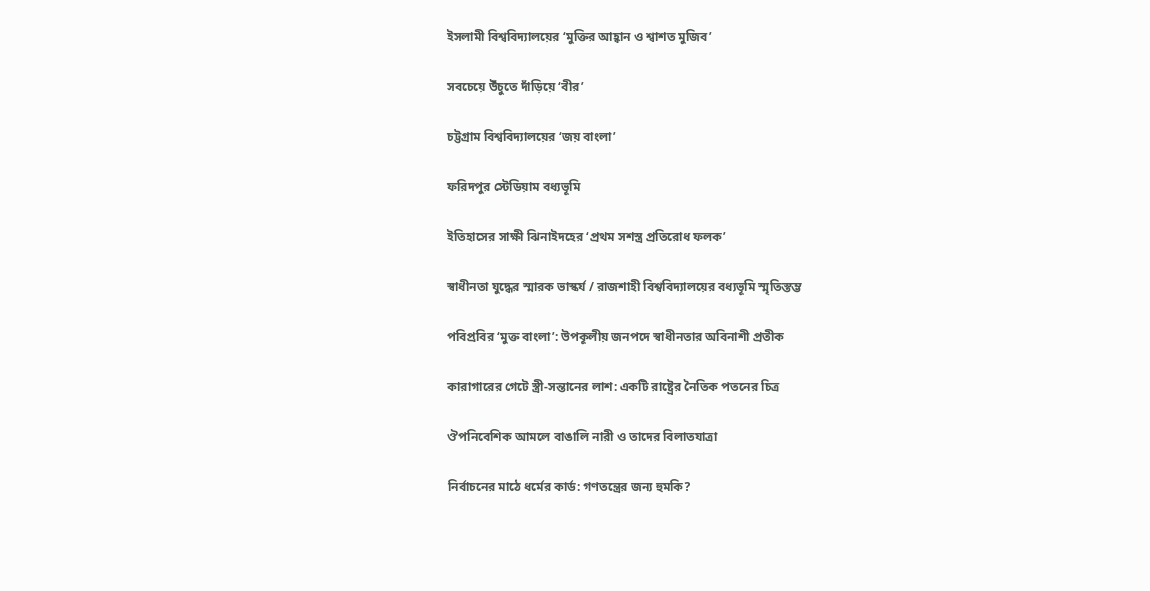ইসলামী বিশ্ববিদ্যালয়ের ‘মুক্তির আহ্বান ও শ্বাশত মুজিব’

সবচেয়ে উঁচুতে দাঁড়িয়ে ‘বীর’

চট্টগ্রাম বিশ্ববিদ্যালয়ের ‘জয় বাংলা’

ফরিদপুর স্টেডিয়াম বধ্যভূমি

ইতিহাসের সাক্ষী ঝিনাইদহের ‘প্রথম সশস্ত্র প্রতিরোধ ফলক’

স্বাধীনতা যুদ্ধের স্মারক ভাস্কর্য / রাজশাহী বিশ্ববিদ্যালয়ের বধ্যভূমি স্মৃতিস্তম্ভ

পবিপ্রবির ‘মুক্ত বাংলা’: উপকূলীয় জনপদে স্বাধীনতার অবিনাশী প্রতীক

কারাগারের গেটে স্ত্রী-সন্তানের লাশ: একটি রাষ্ট্রের নৈতিক পতনের চিত্র

ঔপনিবেশিক আমলে বাঙালি নারী ও তাদের বিলাতযাত্রা

নির্বাচনের মাঠে ধর্মের কার্ড: গণতন্ত্রের জন্য হুমকি?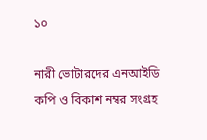১০

নারী ভোটারদের এনআইডি কপি ও বিকাশ নম্বর সংগ্রহ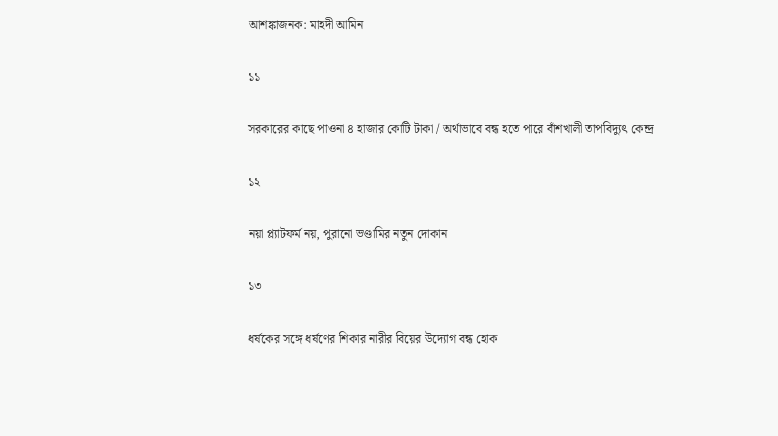আশঙ্কাজনক: মাহদী আমিন

১১

সরকারের কাছে পাওনা ৪ হাজার কোটি টাকা / অর্থাভাবে বন্ধ হতে পারে বাঁশখালী তাপবিদ্যুৎ কেন্দ্র

১২

নয়া প্ল্যাটফর্ম নয়, পুরানো ভণ্ডামির নতুন দোকান

১৩

ধর্ষকের সঙ্গে ধর্ষণের শিকার নারীর বিয়ের উদ্যোগ বন্ধ হোক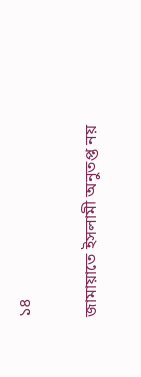১৪

জামায়াতে ইসলামী অনুতপ্ত নয়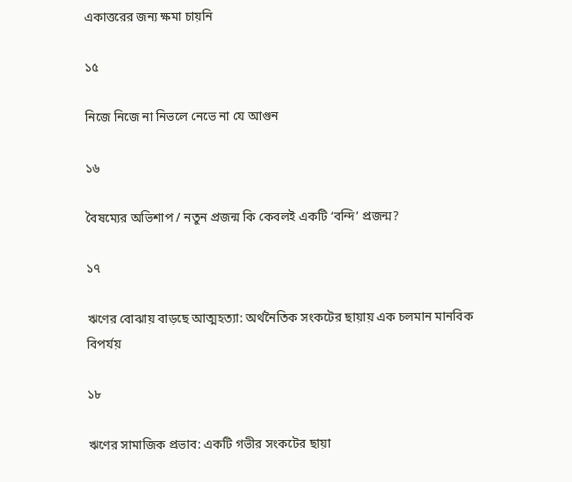একাত্তরের জন্য ক্ষমা চায়নি

১৫

নিজে নিজে না নিভলে নেভে না যে আগুন

১৬

বৈষম্যের অভিশাপ / নতুন প্রজন্ম কি কেবলই একটি ‘বন্দি’ প্রজন্ম?

১৭

ঋণের বোঝায় বাড়ছে আত্মহত্যা: অর্থনৈতিক সংকটের ছায়ায় এক চলমান মানবিক বিপর্যয়

১৮

ঋণের সামাজিক প্রভাব: একটি গভীর সংকটের ছায়া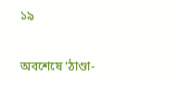১৯

অবশেষে ‘ঠাণ্ডা-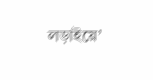লড়াইয়ে’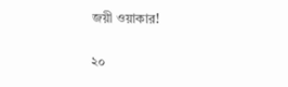জয়ী ওয়াকার!

২০